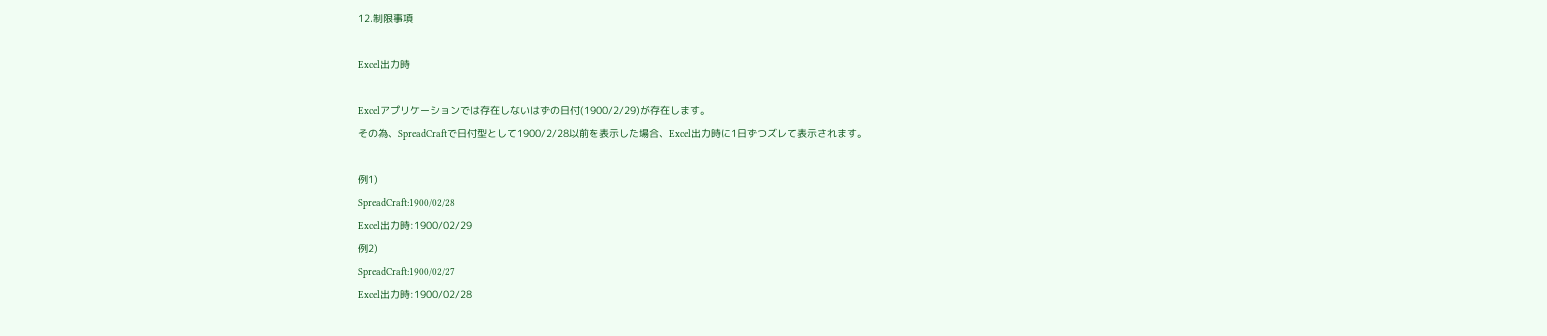12.制限事項

Excel出力時

Excelアプリケーションでは存在しないはずの日付(1900/2/29)が存在します。
その為、SpreadCraftで日付型として1900/2/28以前を表示した場合、Excel出力時に1日ずつズレて表示されます。

例1)
SpreadCraft:1900/02/28
Excel出力時:1900/02/29
例2)
SpreadCraft:1900/02/27
Excel出力時:1900/02/28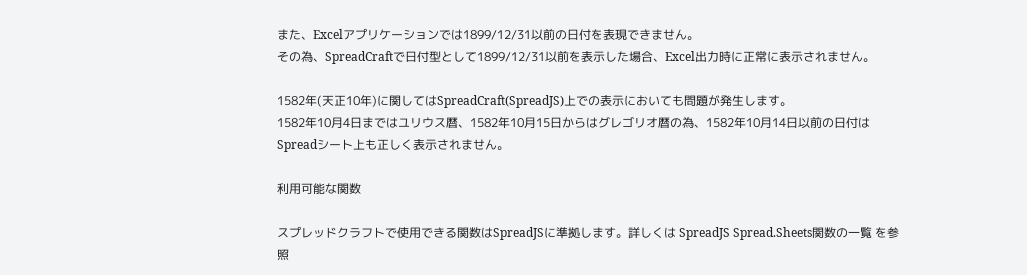また、Excelアプリケーションでは1899/12/31以前の日付を表現できません。
その為、SpreadCraftで日付型として1899/12/31以前を表示した場合、Excel出力時に正常に表示されません。

1582年(天正10年)に関してはSpreadCraft(SpreadJS)上での表示においても問題が発生します。
1582年10月4日まではユリウス暦、1582年10月15日からはグレゴリオ暦の為、1582年10月14日以前の日付はSpreadシート上も正しく表示されません。

利用可能な関数

スプレッドクラフトで使用できる関数はSpreadJSに準拠します。詳しくは SpreadJS Spread.Sheets関数の一覧 を参照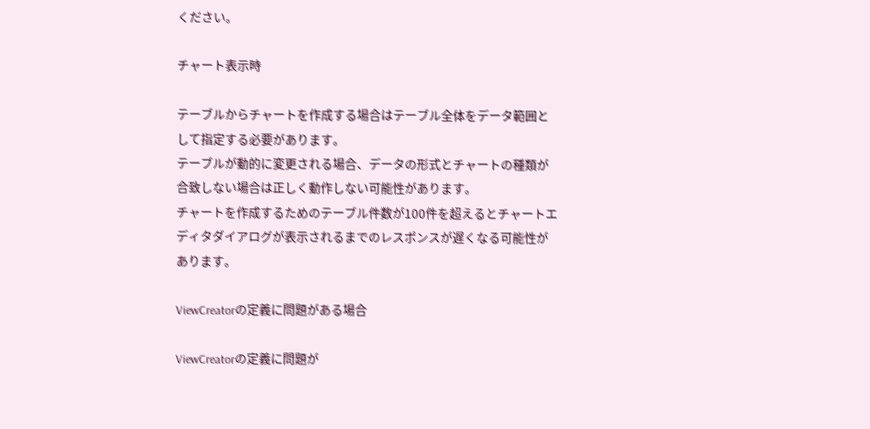ください。

チャート表示時

テーブルからチャートを作成する場合はテーブル全体をデータ範囲として指定する必要があります。
テーブルが動的に変更される場合、データの形式とチャートの種類が合致しない場合は正しく動作しない可能性があります。
チャートを作成するためのテーブル件数が100件を超えるとチャートエディタダイアログが表示されるまでのレスポンスが遅くなる可能性があります。

ViewCreatorの定義に問題がある場合

ViewCreatorの定義に問題が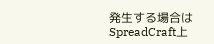発生する場合はSpreadCraft上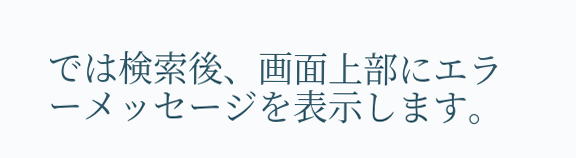では検索後、画面上部にエラーメッセージを表示します。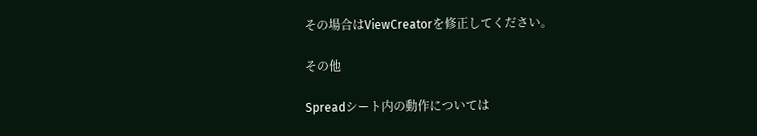その場合はViewCreatorを修正してください。

その他

Spreadシート内の動作については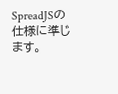SpreadJSの仕様に準じます。